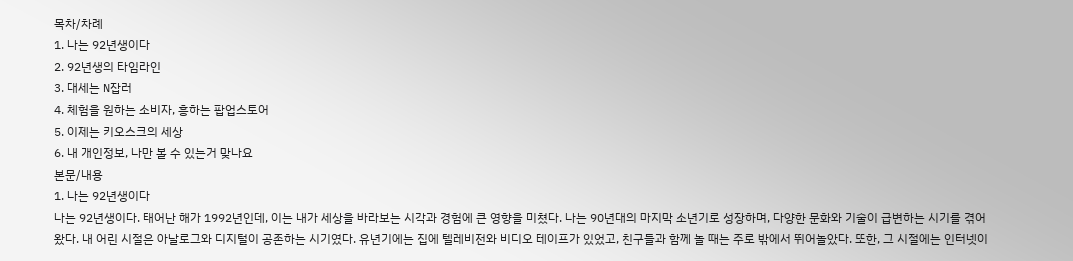목차/차례
1. 나는 92년생이다
2. 92년생의 타임라인
3. 대세는 N잡러
4. 체험을 원하는 소비자, 흥하는 팝업스토어
5. 이제는 키오스크의 세상
6. 내 개인정보, 나만 볼 수 있는거 맞나요
본문/내용
1. 나는 92년생이다
나는 92년생이다. 태어난 해가 1992년인데, 이는 내가 세상을 바라보는 시각과 경험에 큰 영향을 미쳤다. 나는 90년대의 마지막 소년기로 성장하며, 다양한 문화와 기술이 급변하는 시기를 겪어왔다. 내 어린 시절은 아날로그와 디지털이 공존하는 시기였다. 유년기에는 집에 텔레비전와 비디오 테이프가 있었고, 친구들과 함께 놀 때는 주로 밖에서 뛰어놀았다. 또한, 그 시절에는 인터넷이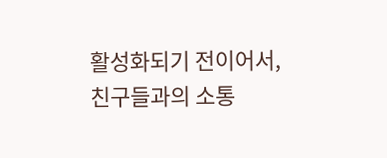활성화되기 전이어서, 친구들과의 소통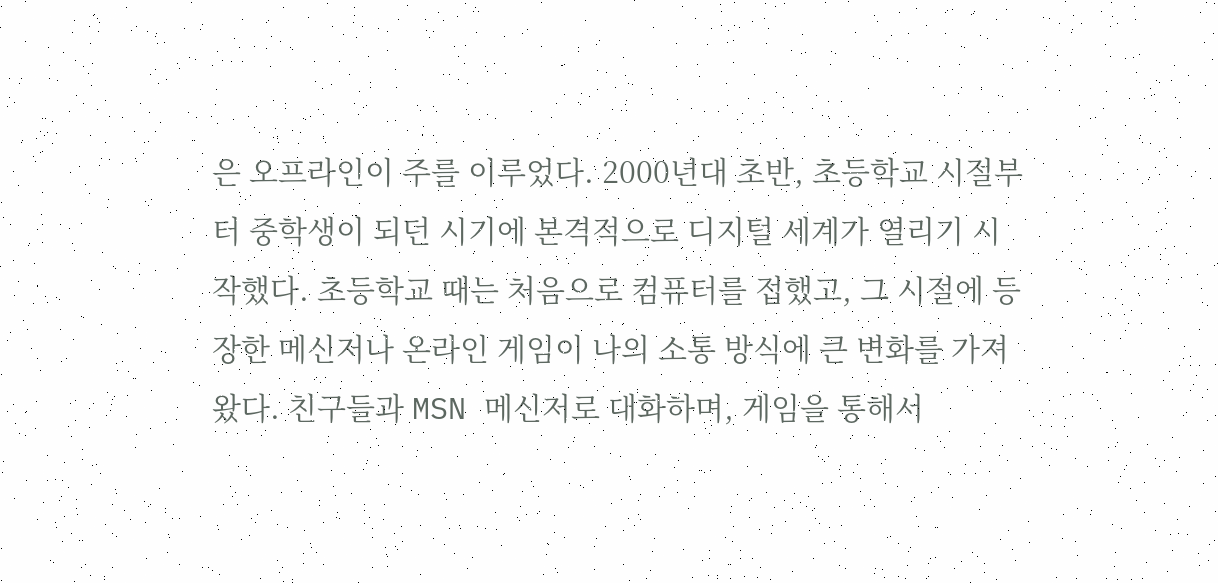은 오프라인이 주를 이루었다. 2000년대 초반, 초등학교 시절부터 중학생이 되던 시기에 본격적으로 디지털 세계가 열리기 시작했다. 초등학교 때는 처음으로 컴퓨터를 접했고, 그 시절에 등장한 메신저나 온라인 게임이 나의 소통 방식에 큰 변화를 가져왔다. 친구들과 MSN 메신저로 대화하며, 게임을 통해서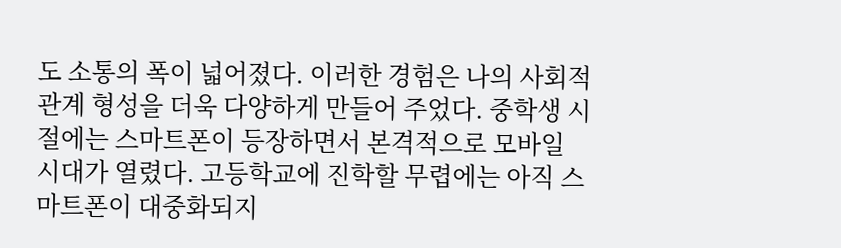도 소통의 폭이 넓어졌다. 이러한 경험은 나의 사회적 관계 형성을 더욱 다양하게 만들어 주었다. 중학생 시절에는 스마트폰이 등장하면서 본격적으로 모바일 시대가 열렸다. 고등학교에 진학할 무렵에는 아직 스마트폰이 대중화되지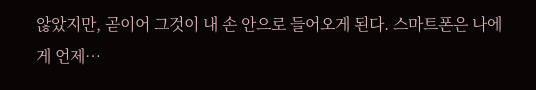않았지만, 곧이어 그것이 내 손 안으로 들어오게 된다. 스마트폰은 나에게 언제…